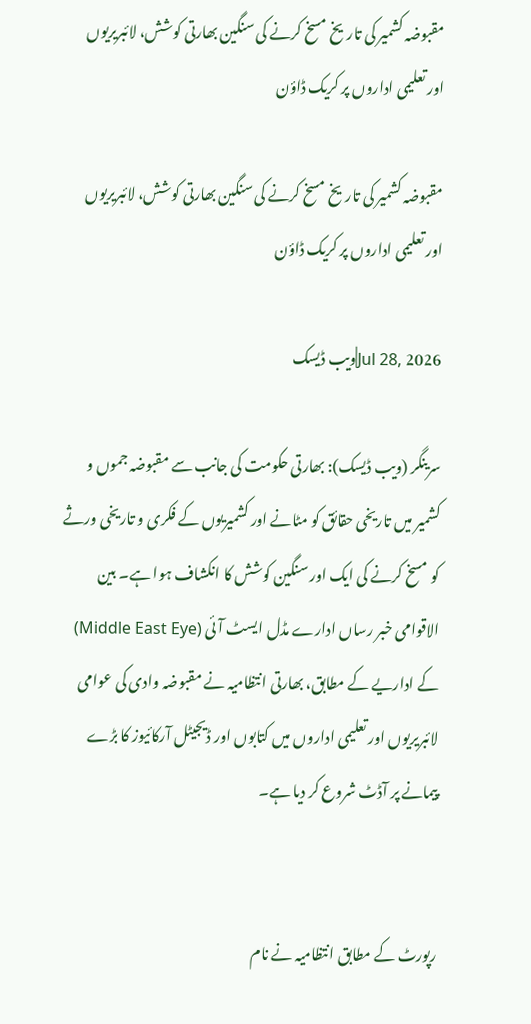مقبوضہ کشمیر کی تاریخ مسخ کرنے کی سنگین بھارتی کوشش، لائبریریوں اور تعلیمی اداروں پر کریک ڈاؤن

مقبوضہ کشمیر کی تاریخ مسخ کرنے کی سنگین بھارتی کوشش، لائبریریوں اور تعلیمی اداروں پر کریک ڈاؤن

Jul 28, 2026|ویب ڈیسک

سرینگر (ویب ڈیسک): بھارتی حکومت کی جانب سے مقبوضہ جموں و کشمیر میں تاریخی حقائق کو مٹانے اور کشمیریوں کے فکری و تاریخی ورثے کو مسخ کرنے کی ایک اور سنگین کوشش کا انکشاف ہوا ہے۔ بین الاقوامی خبر رساں ادارے مڈل ایسٹ آئی (Middle East Eye) کے اداریے کے مطابق، بھارتی انتظامیہ نے مقبوضہ وادی کی عوامی لائبریریوں اور تعلیمی اداروں میں کتابوں اور ڈیجیٹل آرکائیوز کا بڑے پیمانے پر آڈٹ شروع کر دیا ہے۔


رپورٹ کے مطابق انتظامیہ نے نام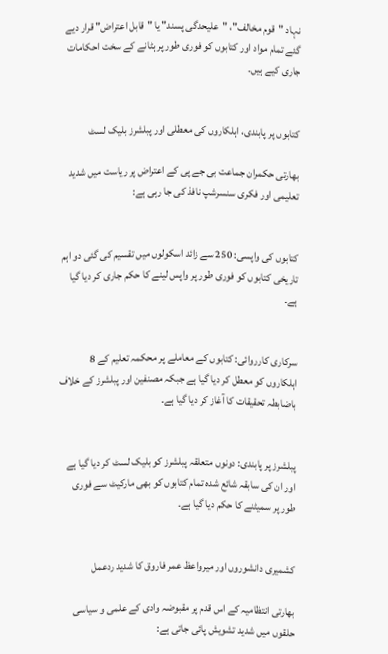نہاد "قوم مخالف"، "علیحدگی پسند" یا "قابل اعتراض" قرار دیے گئے تمام مواد اور کتابوں کو فوری طور پر ہٹانے کے سخت احکامات جاری کیے ہیں۔


کتابوں پر پابندی، اہلکاروں کی معطلی اور پبلشرز بلیک لسٹ

بھارتی حکمران جماعت بی جے پی کے اعتراض پر ریاست میں شدید تعلیمی اور فکری سنسرشپ نافذ کی جا رہی ہے:


کتابوں کی واپسی: 250 سے زائد اسکولوں میں تقسیم کی گئی دو اہم تاریخی کتابوں کو فوری طور پر واپس لینے کا حکم جاری کر دیا گیا ہے۔


سرکاری کارروائی: کتابوں کے معاملے پر محکمہ تعلیم کے 8 اہلکاروں کو معطل کر دیا گیا ہے جبکہ مصنفین اور پبلشرز کے خلاف باضابطہ تحقیقات کا آغاز کر دیا گیا ہے۔


پبلشرز پر پابندی: دونوں متعلقہ پبلشرز کو بلیک لسٹ کر دیا گیا ہے اور ان کی سابقہ شائع شدہ تمام کتابوں کو بھی مارکیٹ سے فوری طور پر سمیٹنے کا حکم دیا گیا ہے۔


کشمیری دانشوروں اور میرواعظ عمر فاروق کا شدید ردعمل

بھارتی انتظامیہ کے اس قدم پر مقبوضہ وادی کے علمی و سیاسی حلقوں میں شدید تشویش پائی جاتی ہے: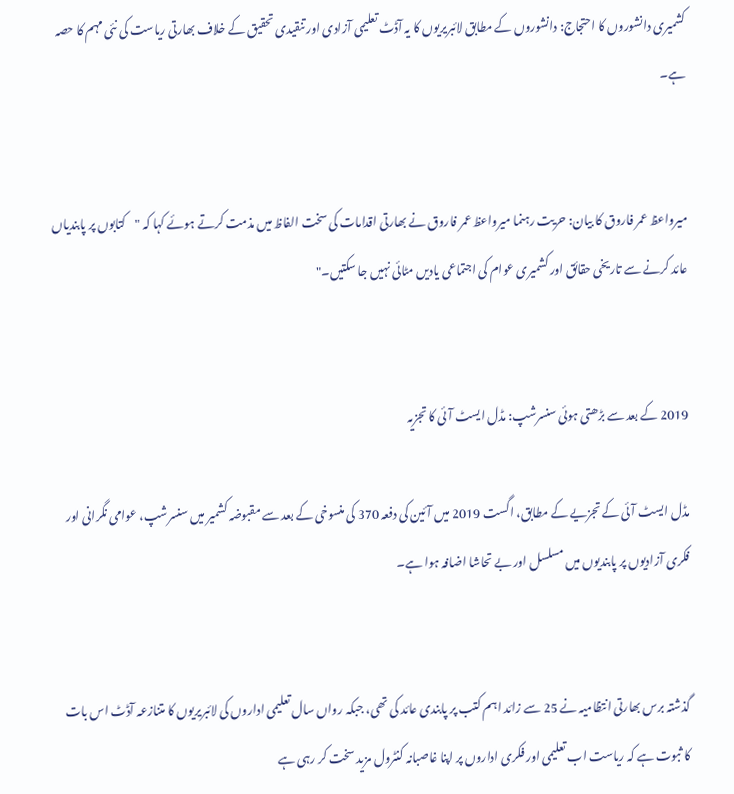کشمیری دانشوروں کا احتجاج: دانشوروں کے مطابق لائبریریوں کا یہ آڈٹ تعلیمی آزادی اور تنقیدی تحقیق کے خلاف بھارتی ریاست کی نئی مہم کا حصہ ہے۔


میرواعظ عمر فاروق کا بیان: حریت رہنما میرواعظ عمر فاروق نے بھارتی اقدامات کی سخت الفاظ میں مذمت کرتے ہوئے کہا کہ "کتابوں پر پابندیاں عائد کرنے سے تاریخی حقائق اور کشمیری عوام کی اجتماعی یادیں مٹائی نہیں جا سکتیں۔"


2019 کے بعد سے بڑھتی ہوئی سنسرشپ: مڈل ایسٹ آئی کا تجزیہ

مڈل ایسٹ آئی کے تجزیے کے مطابق، اگست 2019 میں آئین کی دفعہ 370 کی منسوخی کے بعد سے مقبوضہ کشمیر میں سنسرشپ، عوامی نگرانی اور فکری آزادیوں پر پابندیوں میں مسلسل اور بے تحاشا اضافہ ہوا ہے۔


گذشتہ برس بھارتی انتظامیہ نے 25 سے زائد اہم کتب پر پابندی عائد کی تھی، جبکہ رواں سال تعلیمی اداروں کی لائبریریوں کا متنازعہ آڈٹ اس بات کا ثبوت ہے کہ ریاست اب تعلیمی اور فکری اداروں پر اپنا غاصبانہ کنٹرول مزید سخت کر رہی ہے